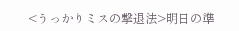<うっかりミスの撃退法>明日の準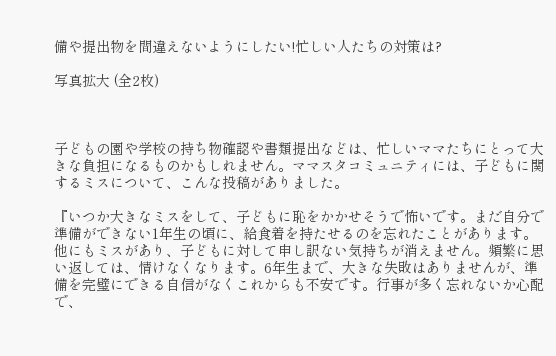備や提出物を間違えないようにしたい!忙しい人たちの対策は?

写真拡大 (全2枚)



子どもの園や学校の持ち物確認や書類提出などは、忙しいママたちにとって大きな負担になるものかもしれません。ママスタコミュニティには、子どもに関するミスについて、こんな投稿がありました。

『いつか大きなミスをして、子どもに恥をかかせそうで怖いです。まだ自分で準備ができない1年生の頃に、給食着を持たせるのを忘れたことがあります。他にもミスがあり、子どもに対して申し訳ない気持ちが消えません。頻繁に思い返しては、情けなくなります。6年生まで、大きな失敗はありませんが、準備を完璧にできる自信がなくこれからも不安です。行事が多く忘れないか心配で、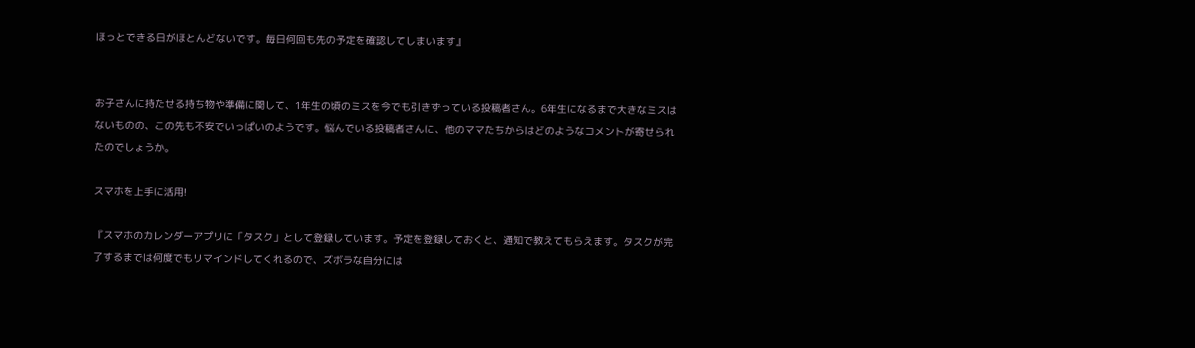ほっとできる日がほとんどないです。毎日何回も先の予定を確認してしまいます』


お子さんに持たせる持ち物や準備に関して、1年生の頃のミスを今でも引きずっている投稿者さん。6年生になるまで大きなミスはないものの、この先も不安でいっぱいのようです。悩んでいる投稿者さんに、他のママたちからはどのようなコメントが寄せられたのでしょうか。

スマホを上手に活用!

『スマホのカレンダーアプリに「タスク」として登録しています。予定を登録しておくと、通知で教えてもらえます。タスクが完了するまでは何度でもリマインドしてくれるので、ズボラな自分には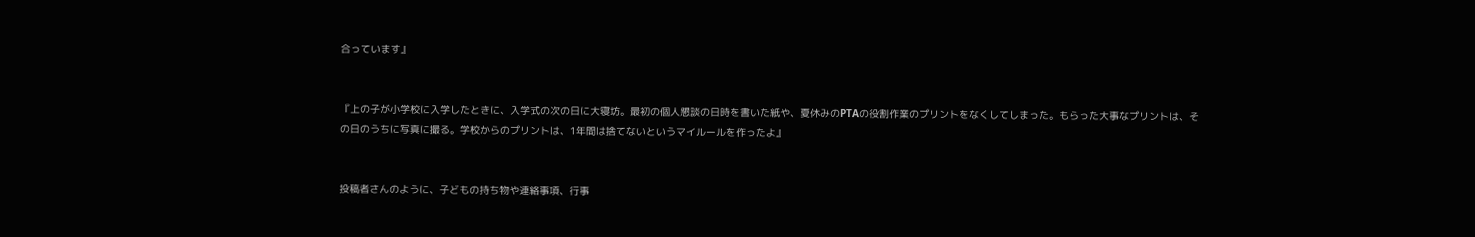合っています』


『上の子が小学校に入学したときに、入学式の次の日に大寝坊。最初の個人懇談の日時を書いた紙や、夏休みのPTAの役割作業のプリントをなくしてしまった。もらった大事なプリントは、その日のうちに写真に撮る。学校からのプリントは、1年間は捨てないというマイルールを作ったよ』


投稿者さんのように、子どもの持ち物や連絡事項、行事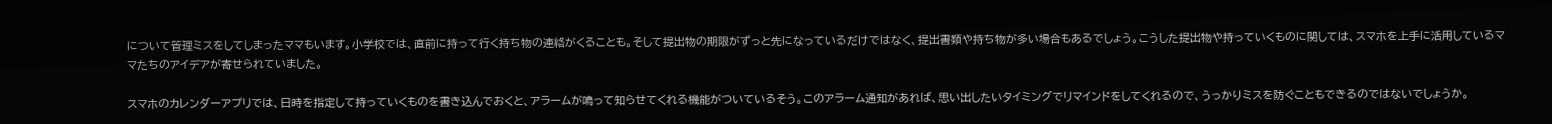について管理ミスをしてしまったママもいます。小学校では、直前に持って行く持ち物の連絡がくることも。そして提出物の期限がずっと先になっているだけではなく、提出書類や持ち物が多い場合もあるでしょう。こうした提出物や持っていくものに関しては、スマホを上手に活用しているママたちのアイデアが寄せられていました。

スマホのカレンダーアプリでは、日時を指定して持っていくものを書き込んでおくと、アラームが鳴って知らせてくれる機能がついているそう。このアラーム通知があれば、思い出したいタイミングでリマインドをしてくれるので、うっかりミスを防ぐこともできるのではないでしょうか。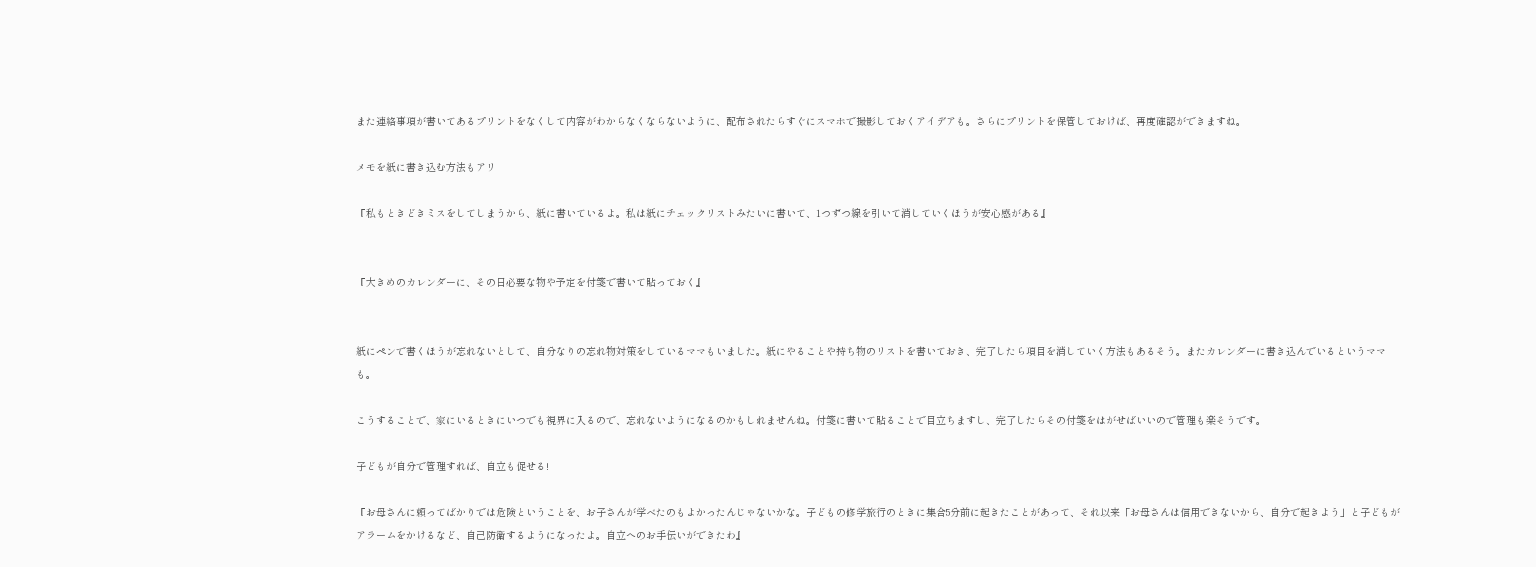また連絡事項が書いてあるプリントをなくして内容がわからなくならないように、配布されたらすぐにスマホで撮影しておくアイデアも。さらにプリントを保管しておけば、再度確認ができますね。

メモを紙に書き込む方法もアリ

『私もときどきミスをしてしまうから、紙に書いているよ。私は紙にチェックリストみたいに書いて、1つずつ線を引いて消していくほうが安心感がある』


『大きめのカレンダーに、その日必要な物や予定を付箋で書いて貼っておく』


紙にペンで書くほうが忘れないとして、自分なりの忘れ物対策をしているママもいました。紙にやることや持ち物のリストを書いておき、完了したら項目を消していく方法もあるそう。またカレンダーに書き込んでいるというママも。

こうすることで、家にいるときにいつでも視界に入るので、忘れないようになるのかもしれませんね。付箋に書いて貼ることで目立ちますし、完了したらその付箋をはがせばいいので管理も楽そうです。

子どもが自分で管理すれば、自立も促せる!

『お母さんに頼ってばかりでは危険ということを、お子さんが学べたのもよかったんじゃないかな。子どもの修学旅行のときに集合5分前に起きたことがあって、それ以来「お母さんは信用できないから、自分で起きよう」と子どもがアラームをかけるなど、自己防衛するようになったよ。自立へのお手伝いができたわ』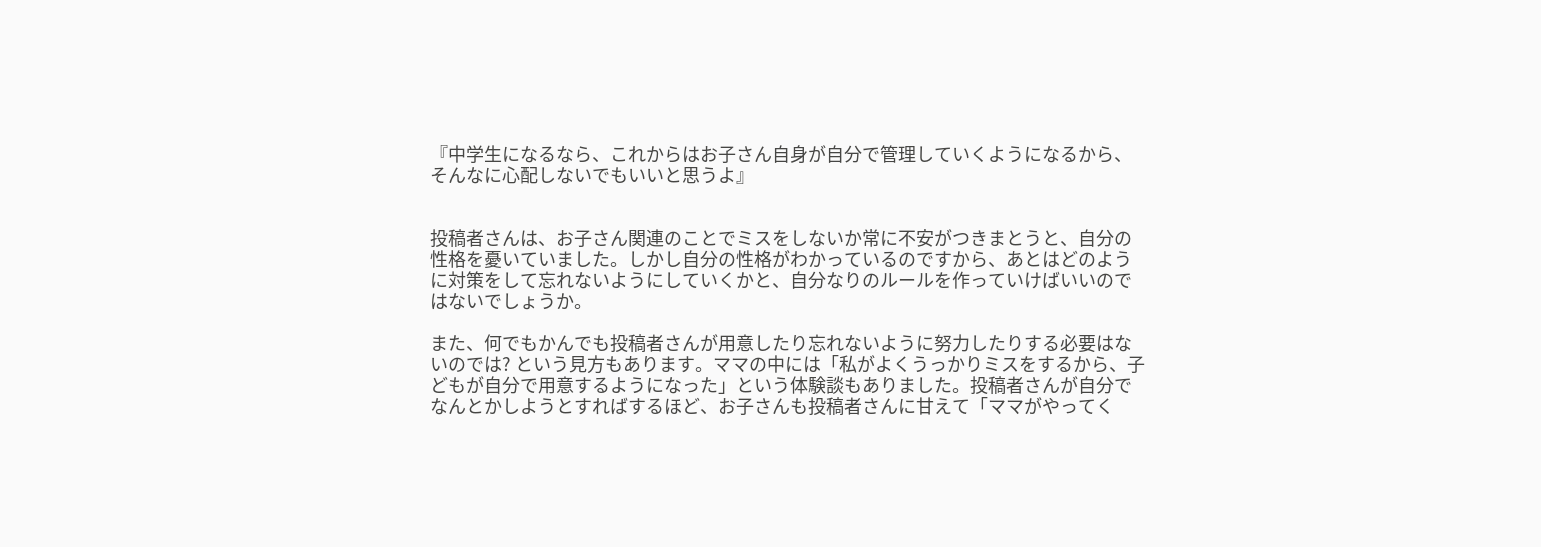『中学生になるなら、これからはお子さん自身が自分で管理していくようになるから、そんなに心配しないでもいいと思うよ』


投稿者さんは、お子さん関連のことでミスをしないか常に不安がつきまとうと、自分の性格を憂いていました。しかし自分の性格がわかっているのですから、あとはどのように対策をして忘れないようにしていくかと、自分なりのルールを作っていけばいいのではないでしょうか。

また、何でもかんでも投稿者さんが用意したり忘れないように努力したりする必要はないのでは? という見方もあります。ママの中には「私がよくうっかりミスをするから、子どもが自分で用意するようになった」という体験談もありました。投稿者さんが自分でなんとかしようとすればするほど、お子さんも投稿者さんに甘えて「ママがやってく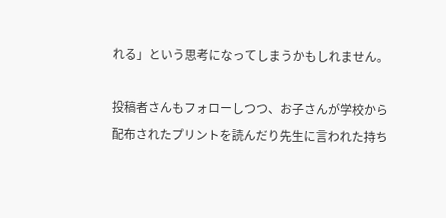れる」という思考になってしまうかもしれません。

投稿者さんもフォローしつつ、お子さんが学校から配布されたプリントを読んだり先生に言われた持ち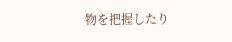物を把握したり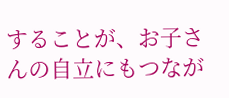することが、お子さんの自立にもつなが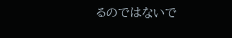るのではないで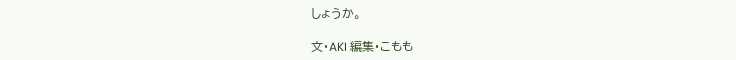しょうか。

文・AKI 編集・こもも